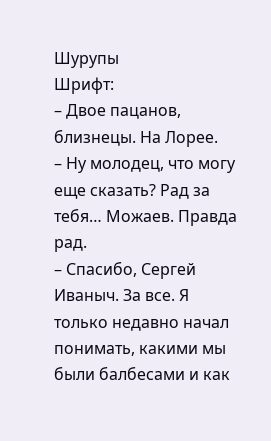Шурупы
Шрифт:
– Двое пацанов, близнецы. На Лорее.
– Ну молодец, что могу еще сказать? Рад за тебя… Можаев. Правда рад.
– Спасибо, Сергей Иваныч. За все. Я только недавно начал понимать, какими мы были балбесами и как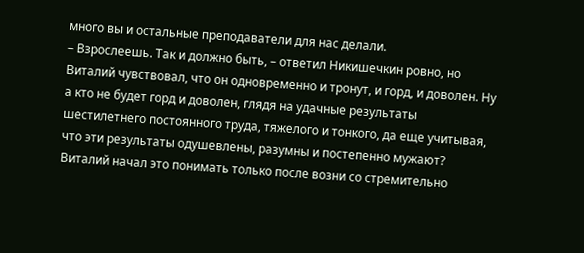много вы и остальные преподаватели для нас делали.
– Взрослеешь. Так и должно быть, – ответил Никишечкин ровно, но Виталий чувствовал, что он одновременно и тронут, и горд, и доволен. Ну а кто не будет горд и доволен, глядя на удачные результаты шестилетнего постоянного труда, тяжелого и тонкого, да еще учитывая, что эти результаты одушевлены, разумны и постепенно мужают? Виталий начал это понимать только после возни со стремительно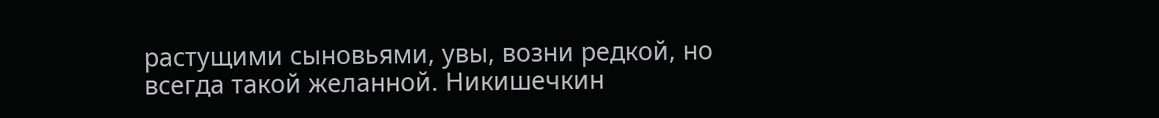растущими сыновьями, увы, возни редкой, но всегда такой желанной. Никишечкин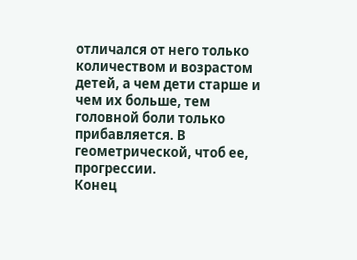отличался от него только количеством и возрастом детей, а чем дети старше и чем их больше, тем головной боли только прибавляется. В геометрической, чтоб ее, прогрессии.
Конец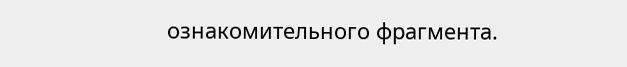ознакомительного фрагмента.